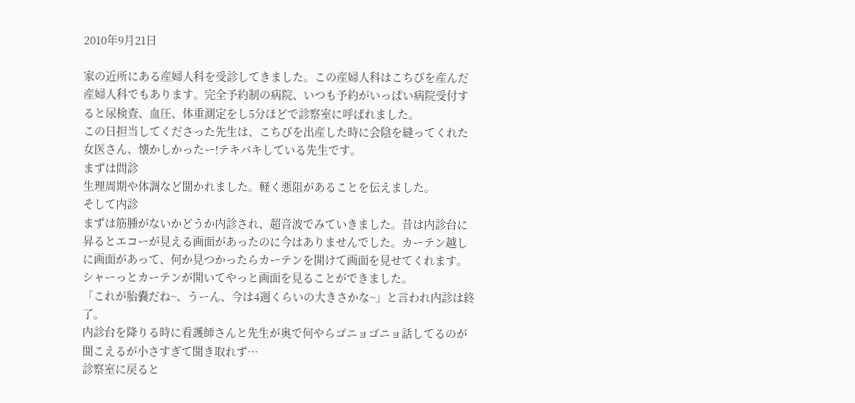2010年9月21日

家の近所にある産婦人科を受診してきました。この産婦人科はこちびを産んだ産婦人科でもあります。完全予約制の病院、いつも予約がいっぱい病院受付すると尿検査、血圧、体重測定をし5分ほどで診察室に呼ばれました。
この日担当してくださった先生は、こちびを出産した時に会陰を縫ってくれた女医さん、懐かしかったー!テキパキしている先生です。
まずは問診
生理周期や体調など聞かれました。軽く悪阻があることを伝えました。
そして内診
まずは筋腫がないかどうか内診され、超音波でみていきました。昔は内診台に昇るとエコーが見える画面があったのに今はありませんでした。カーテン越しに画面があって、何か見つかったらカーテンを開けて画面を見せてくれます。
シャーっとカーテンが開いてやっと画面を見ることができました。
「これが胎嚢だね~、うーん、今は4週くらいの大きさかな~」と言われ内診は終了。
内診台を降りる時に看護師さんと先生が奥で何やらゴニョゴニョ話してるのが聞こえるが小さすぎて聞き取れず…
診察室に戻ると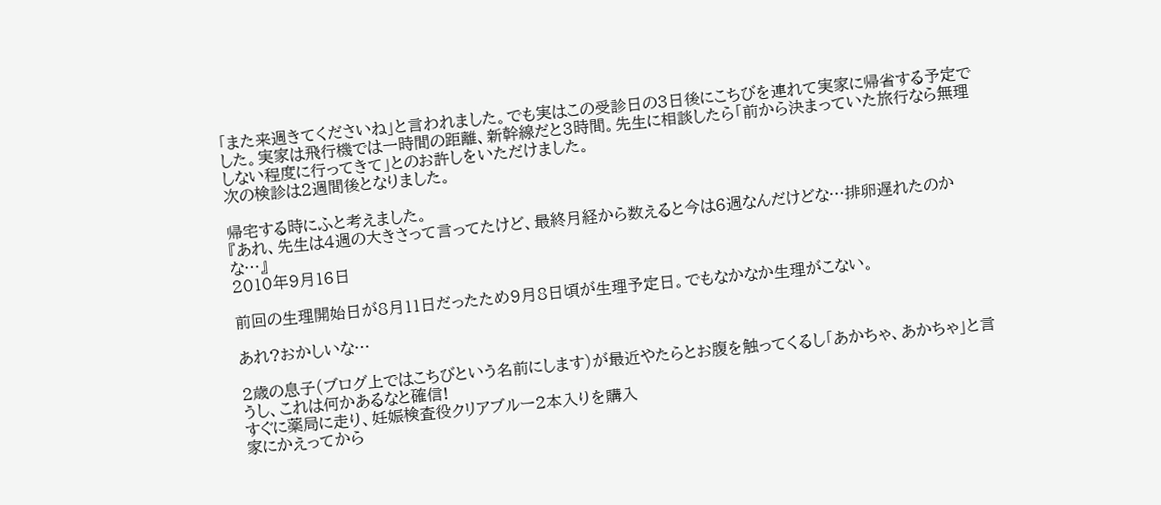「また来週きてくださいね」と言われました。でも実はこの受診日の3日後にこちびを連れて実家に帰省する予定でした。実家は飛行機では一時間の距離、新幹線だと3時間。先生に相談したら「前から決まっていた旅行なら無理しない程度に行ってきて」とのお許しをいただけました。
次の検診は2週間後となりました。

帰宅する時にふと考えました。
『あれ、先生は4週の大きさって言ってたけど、最終月経から数えると今は6週なんだけどな…排卵遅れたのかな…』
2010年9月16日

前回の生理開始日が8月11日だったため9月8日頃が生理予定日。でもなかなか生理がこない。

あれ?おかしいな…

2歳の息子(ブログ上ではこちびという名前にします)が最近やたらとお腹を触ってくるし「あかちゃ、あかちゃ」と言うし、これは何かあるなと確信!
すぐに薬局に走り、妊娠検査役クリアブルー2本入りを購入
家にかえってから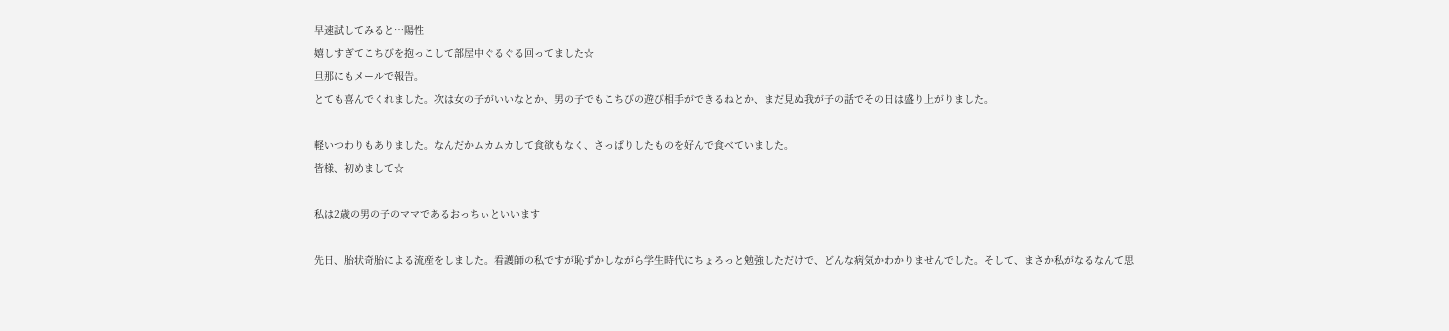早速試してみると…陽性
嬉しすぎてこちびを抱っこして部屋中ぐるぐる回ってました☆
旦那にもメールで報告。
とても喜んでくれました。次は女の子がいいなとか、男の子でもこちびの遊び相手ができるねとか、まだ見ぬ我が子の話でその日は盛り上がりました。

軽いつわりもありました。なんだかムカムカして食欲もなく、さっぱりしたものを好んで食べていました。
皆様、初めまして☆

私は2歳の男の子のママであるおっちぃといいます

先日、胎状奇胎による流産をしました。看護師の私ですが恥ずかしながら学生時代にちょろっと勉強しただけで、どんな病気かわかりませんでした。そして、まさか私がなるなんて思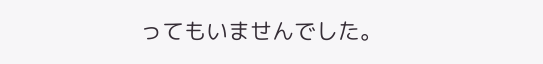ってもいませんでした。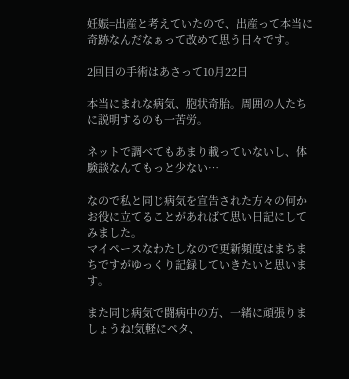妊娠=出産と考えていたので、出産って本当に奇跡なんだなぁって改めて思う日々です。

2回目の手術はあさって10月22日

本当にまれな病気、胞状奇胎。周囲の人たちに説明するのも一苦労。

ネットで調べてもあまり載っていないし、体験談なんてもっと少ない…

なので私と同じ病気を宣告された方々の何かお役に立てることがあればて思い日記にしてみました。
マイペースなわたしなので更新頻度はまちまちですがゆっくり記録していきたいと思います。

また同じ病気で闘病中の方、一緒に頑張りましょうね!気軽にペタ、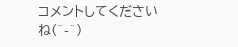コメントしてくださいね(^-^)